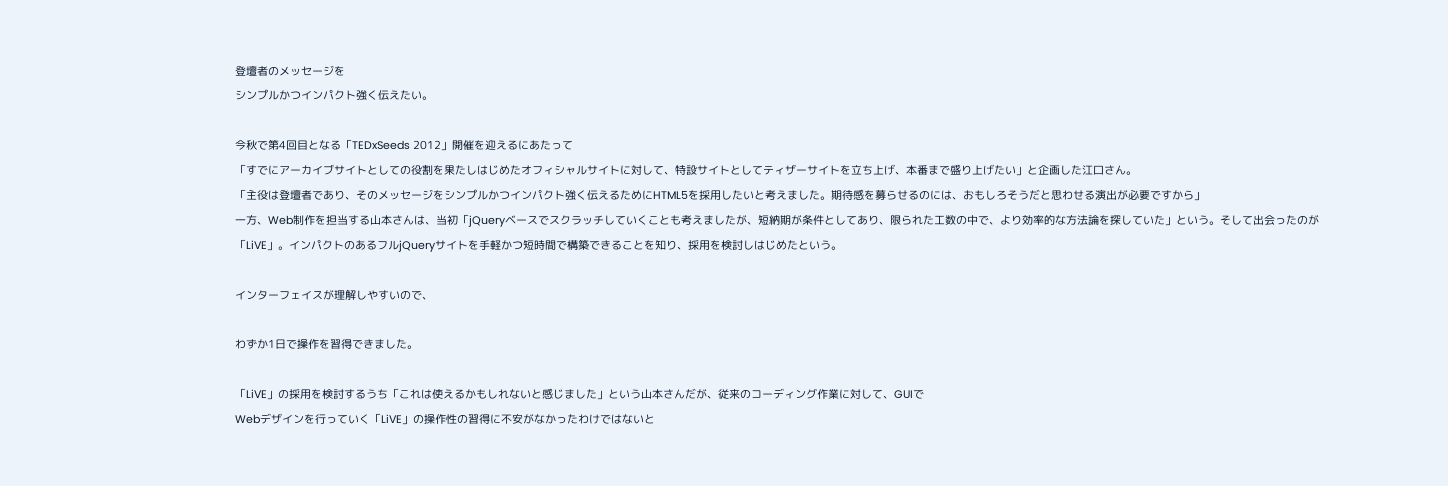登壇者のメッセージを
シンプルかつインパクト強く伝えたい。

今秋で第4回目となる「TEDxSeeds 2012」開催を迎えるにあたって
「すでにアーカイブサイトとしての役割を果たしはじめたオフィシャルサイトに対して、特設サイトとしてティザーサイトを立ち上げ、本番まで盛り上げたい」と企画した江口さん。
「主役は登壇者であり、そのメッセージをシンプルかつインパクト強く伝えるためにHTML5を採用したいと考えました。期待感を募らせるのには、おもしろそうだと思わせる演出が必要ですから」
一方、Web制作を担当する山本さんは、当初「jQueryベースでスクラッチしていくことも考えましたが、短納期が条件としてあり、限られた工数の中で、より効率的な方法論を探していた」という。そして出会ったのが「LiVE」。インパクトのあるフルjQueryサイトを手軽かつ短時間で構築できることを知り、採用を検討しはじめたという。

インターフェイスが理解しやすいので、

わずか1日で操作を習得できました。

「LiVE」の採用を検討するうち「これは使えるかもしれないと感じました」という山本さんだが、従来のコーディング作業に対して、GUIで
Webデザインを行っていく「LiVE」の操作性の習得に不安がなかったわけではないと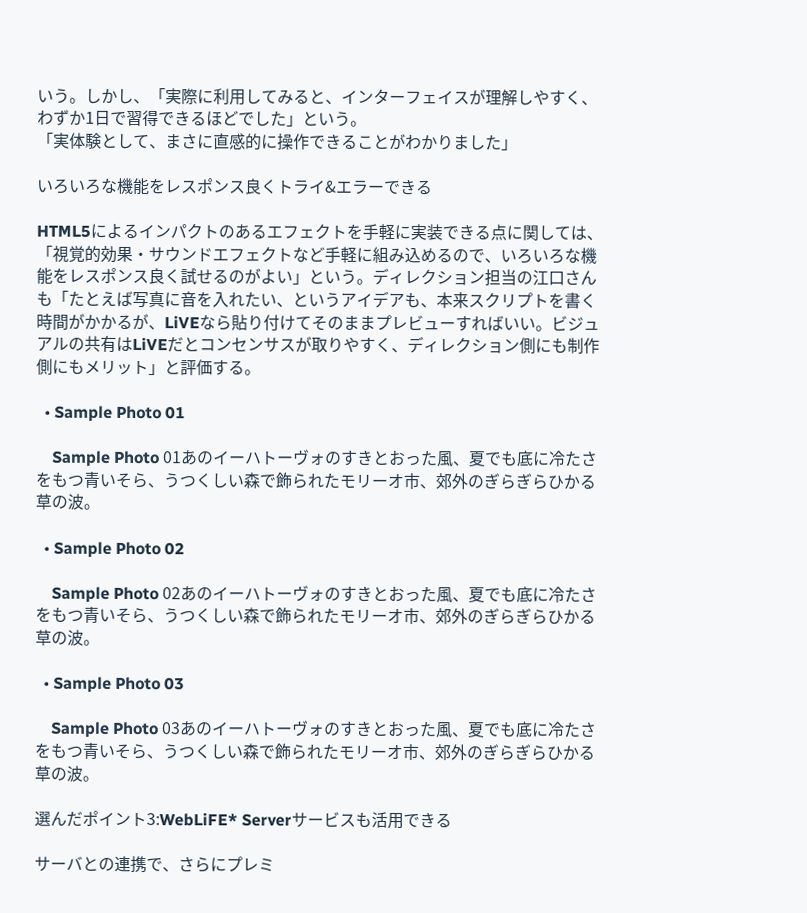いう。しかし、「実際に利用してみると、インターフェイスが理解しやすく、わずか1日で習得できるほどでした」という。
「実体験として、まさに直感的に操作できることがわかりました」

いろいろな機能をレスポンス良くトライ&エラーできる

HTML5によるインパクトのあるエフェクトを手軽に実装できる点に関しては、「視覚的効果・サウンドエフェクトなど手軽に組み込めるので、いろいろな機能をレスポンス良く試せるのがよい」という。ディレクション担当の江口さんも「たとえば写真に音を入れたい、というアイデアも、本来スクリプトを書く時間がかかるが、LiVEなら貼り付けてそのままプレビューすればいい。ビジュアルの共有はLiVEだとコンセンサスが取りやすく、ディレクション側にも制作側にもメリット」と評価する。

  • Sample Photo 01

    Sample Photo 01あのイーハトーヴォのすきとおった風、夏でも底に冷たさをもつ青いそら、うつくしい森で飾られたモリーオ市、郊外のぎらぎらひかる草の波。

  • Sample Photo 02

    Sample Photo 02あのイーハトーヴォのすきとおった風、夏でも底に冷たさをもつ青いそら、うつくしい森で飾られたモリーオ市、郊外のぎらぎらひかる草の波。

  • Sample Photo 03

    Sample Photo 03あのイーハトーヴォのすきとおった風、夏でも底に冷たさをもつ青いそら、うつくしい森で飾られたモリーオ市、郊外のぎらぎらひかる草の波。

選んだポイント3:WebLiFE* Serverサービスも活用できる

サーバとの連携で、さらにプレミ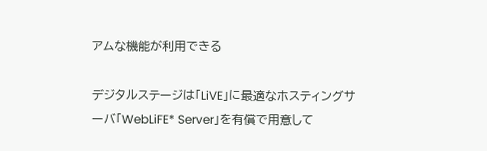アムな機能が利用できる

デジタルステージは「LiVE」に最適なホスティングサーバ「WebLiFE* Server」を有償で用意して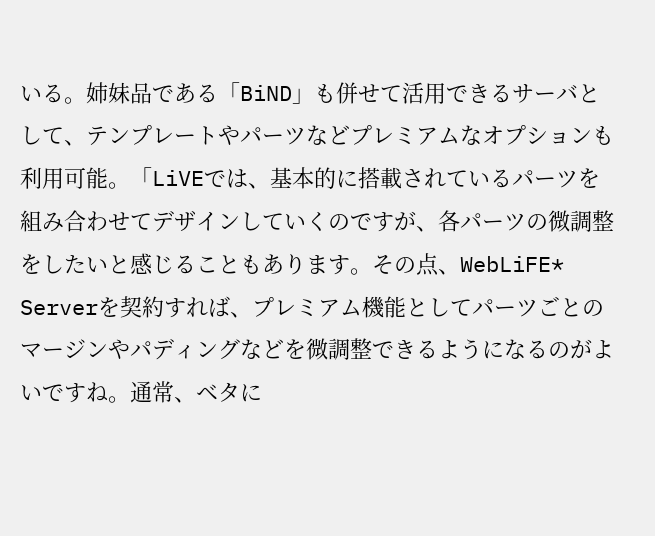いる。姉妹品である「BiND」も併せて活用できるサーバとして、テンプレートやパーツなどプレミアムなオプションも利用可能。「LiVEでは、基本的に搭載されているパーツを組み合わせてデザインしていくのですが、各パーツの微調整をしたいと感じることもあります。その点、WebLiFE* Serverを契約すれば、プレミアム機能としてパーツごとのマージンやパディングなどを微調整できるようになるのがよいですね。通常、ベタに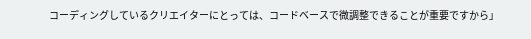コーディングしているクリエイターにとっては、コードベースで微調整できることが重要ですから」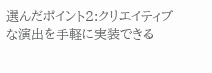選んだポイント2:クリエイティブな演出を手軽に実装できる